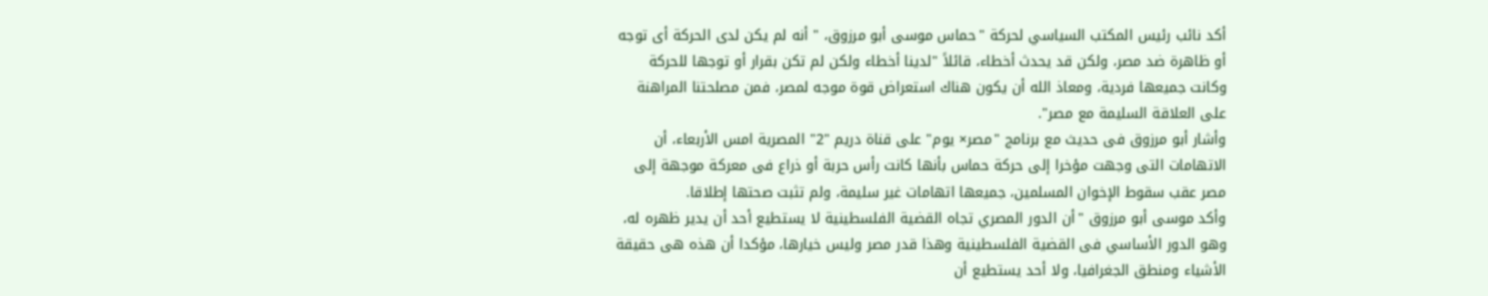أكد نائب رئيس المكتب السياسي لحركة "حماس موسى أبو مرزوق، " أنه لم يكن لدى الحركة أى توجه أو ظاهرة ضد مصر، ولكن قد يحدث أخطاء، قائلاً "لدينا أخطاء ولكن لم تكن بقرار أو توجها للحركة وكانت جميعها فردية، ومعاذ الله أن يكون هناك استعراض قوة موجه لمصر، فمن مصلحتنا المراهنة على العلاقة السليمة مع مصر".
وأشار أبو مرزوق فى حديث مع برنامج "مصر× يوم" على قناة دريم "2" المصرية امس الأربعاء، أن الاتهامات التى وجهت مؤخرا إلى حركة حماس بأنها كانت رأس حربة أو ذراع فى معركة موجهة إلى مصر عقب سقوط الإخوان المسلمين، جميعها اتهامات غير سليمة، ولم تثبت صحتها إطلاقا.
وأكد موسى أبو مرزوق "أن الدور المصري تجاه القضية الفلسطينية لا يستطيع أحد أن يدير ظهره له، وهو الدور الأساسي فى القضية الفلسطينية وهذا قدر مصر وليس خيارها، مؤكدا أن هذه هى حقيقة الأشياء ومنطق الجغرافيا، ولا أحد يستطيع أن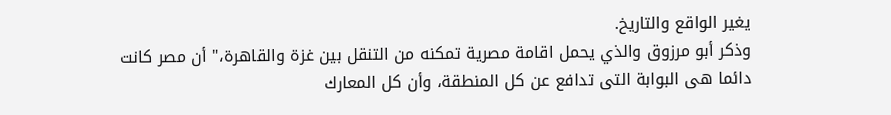يغير الواقع والتاريخ.
وذكر أبو مرزوق والذي يحمل اقامة مصرية تمكنه من التنقل بين غزة والقاهرة،" أن مصر كانت دائما هى البوابة التى تدافع عن كل المنطقة، وأن كل المعارك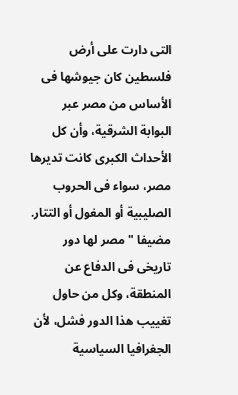التى دارت على أرض فلسطين كان جيوشها فى الأساس من مصر عبر البوابة الشرقية، وأن كل الأحداث الكبرى كانت تديرها مصر، سواء فى الحروب الصليبية أو المغول أو التتار.
مضيفا " مصر لها دور تاريخى فى الدفاع عن المنطقة، وكل من حاول تغييب هذا الدور فشل، لأن الجغرافيا السياسية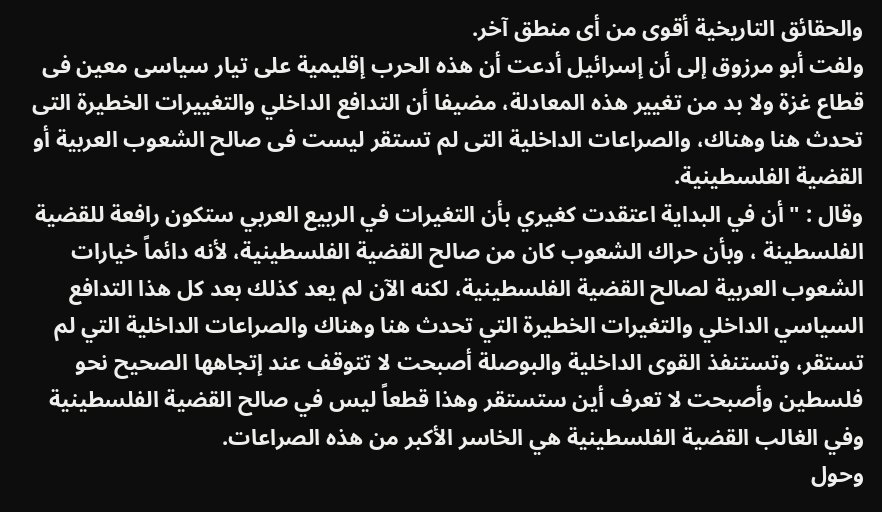والحقائق التاريخية أقوى من أى منطق آخر.
ولفت أبو مرزوق إلى أن إسرائيل أدعت أن هذه الحرب إقليمية على تيار سياسى معين فى قطاع غزة ولا بد من تغيير هذه المعادلة، مضيفا أن التدافع الداخلي والتغييرات الخطيرة التى تحدث هنا وهناك، والصراعات الداخلية التى لم تستقر ليست فى صالح الشعوب العربية أو القضية الفلسطينية.
وقال : " أن في البداية اعتقدت كغيري بأن التغيرات في الربيع العربي ستكون رافعة للقضية الفلسطينة ، وبأن حراك الشعوب كان من صالح القضية الفلسطينية، لأنه دائماً خيارات الشعوب العربية لصالح القضية الفلسطينية، لكنه الآن لم يعد كذلك بعد كل هذا التدافع السياسي الداخلي والتغيرات الخطيرة التي تحدث هنا وهناك والصراعات الداخلية التي لم تستقر، وتستنفذ القوى الداخلية والبوصلة أصبحت لا تتوقف عند إتجاهها الصحيح نحو فلسطين وأصبحت لا تعرف أين ستستقر وهذا قطعاً ليس في صالح القضية الفلسطينية وفي الغالب القضية الفلسطينية هي الخاسر الأكبر من هذه الصراعات.
وحول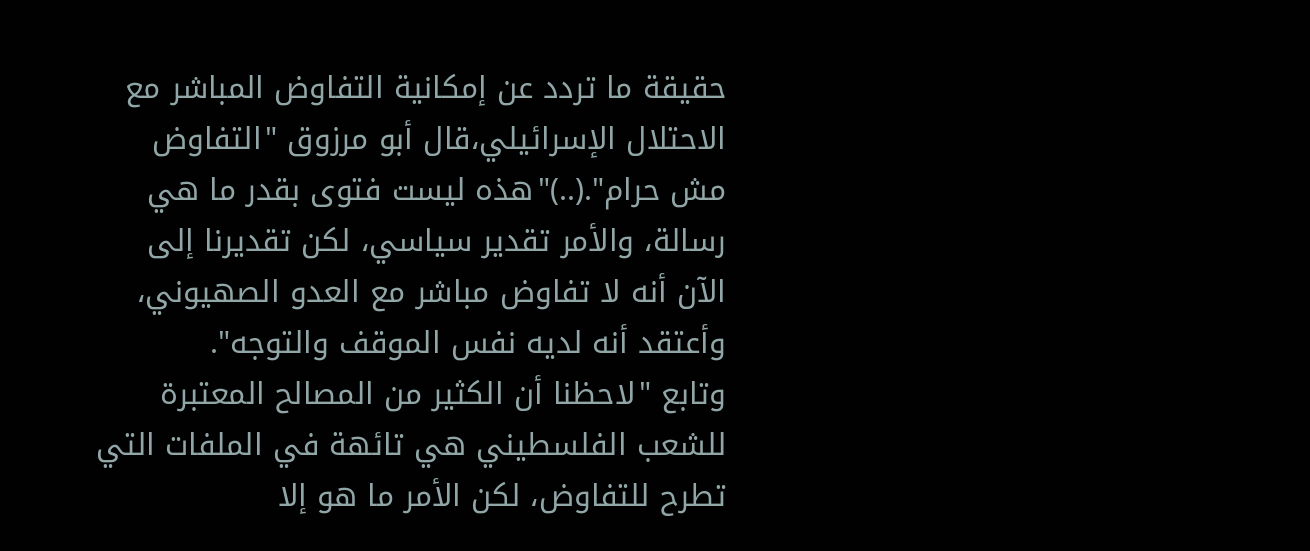حقيقة ما تردد عن إمكانية التفاوض المباشر مع الاحتلال الإسرائيلي،قال أبو مرزوق "التفاوض مش حرام".(..)"هذه ليست فتوى بقدر ما هي رسالة، والأمر تقدير سياسي، لكن تقديرنا إلى الآن أنه لا تفاوض مباشر مع العدو الصهيوني، وأعتقد أنه لديه نفس الموقف والتوجه".
وتابع "لاحظنا أن الكثير من المصالح المعتبرة للشعب الفلسطيني هي تائهة في الملفات التي تطرح للتفاوض، لكن الأمر ما هو إلا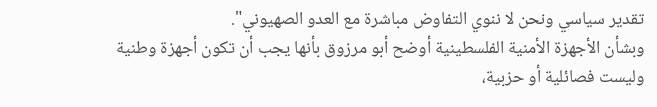تقدير سياسي ونحن لا ننوي التفاوض مباشرة مع العدو الصهيوني".
وبشأن الأجهزة الأمنية الفلسطينية أوضح أبو مرزوق بأنها يجب أن تكون أجهزة وطنية وليست فصائلية أو حزبية،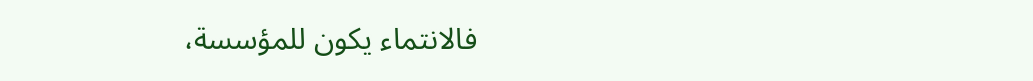فالانتماء يكون للمؤسسة،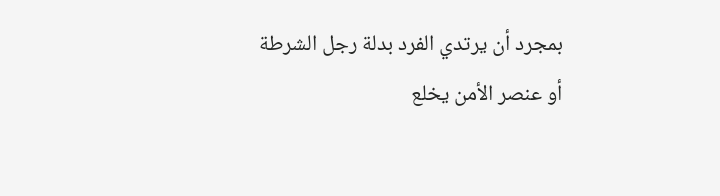بمجرد أن يرتدي الفرد بدلة رجل الشرطة أو عنصر الأمن يخلع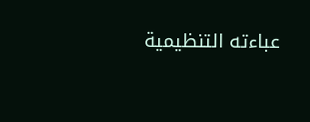عباءته التنظيمية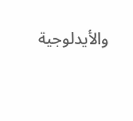والأيدلوجية